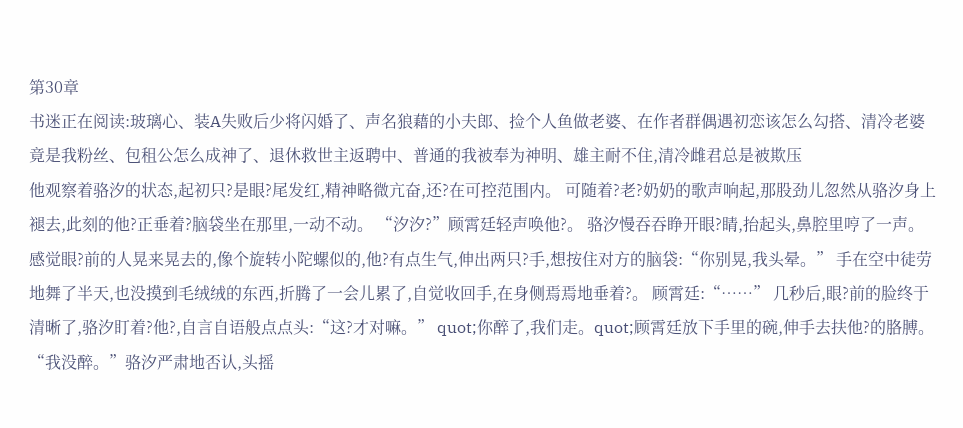第30章
书迷正在阅读:玻璃心、装A失败后少将闪婚了、声名狼藉的小夫郎、捡个人鱼做老婆、在作者群偶遇初恋该怎么勾搭、清冷老婆竟是我粉丝、包租公怎么成神了、退休救世主返聘中、普通的我被奉为神明、雄主耐不住,清冷雌君总是被欺压
他观察着骆汐的状态,起初只?是眼?尾发红,精神略微亢奋,还?在可控范围内。 可随着?老?奶奶的歌声响起,那股劲儿忽然从骆汐身上褪去,此刻的他?正垂着?脑袋坐在那里,一动不动。 “汐汐?”顾霄廷轻声唤他?。 骆汐慢吞吞睁开眼?睛,抬起头,鼻腔里哼了一声。 感觉眼?前的人晃来晃去的,像个旋转小陀螺似的,他?有点生气,伸出两只?手,想按住对方的脑袋:“你别晃,我头晕。” 手在空中徒劳地舞了半天,也没摸到毛绒绒的东西,折腾了一会儿累了,自觉收回手,在身侧焉焉地垂着?。 顾霄廷:“……” 几秒后,眼?前的脸终于清晰了,骆汐盯着?他?,自言自语般点点头:“这?才对嘛。” quot;你醉了,我们走。quot;顾霄廷放下手里的碗,伸手去扶他?的胳膊。 “我没醉。”骆汐严肃地否认,头摇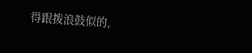得跟拨浪鼓似的,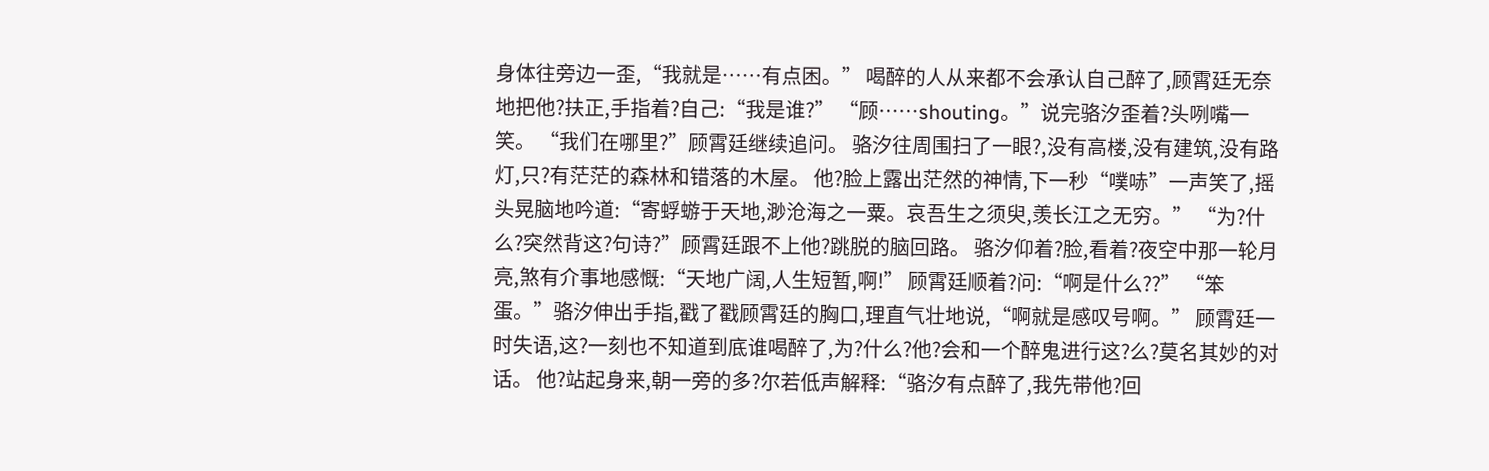身体往旁边一歪,“我就是……有点困。” 喝醉的人从来都不会承认自己醉了,顾霄廷无奈地把他?扶正,手指着?自己:“我是谁?” “顾……shouting。”说完骆汐歪着?头咧嘴一笑。 “我们在哪里?”顾霄廷继续追问。 骆汐往周围扫了一眼?,没有高楼,没有建筑,没有路灯,只?有茫茫的森林和错落的木屋。 他?脸上露出茫然的神情,下一秒“噗哧”一声笑了,摇头晃脑地吟道:“寄蜉蝣于天地,渺沧海之一粟。哀吾生之须臾,羡长江之无穷。” “为?什么?突然背这?句诗?”顾霄廷跟不上他?跳脱的脑回路。 骆汐仰着?脸,看着?夜空中那一轮月亮,煞有介事地感慨:“天地广阔,人生短暂,啊!” 顾霄廷顺着?问:“啊是什么??” “笨蛋。”骆汐伸出手指,戳了戳顾霄廷的胸口,理直气壮地说,“啊就是感叹号啊。” 顾霄廷一时失语,这?一刻也不知道到底谁喝醉了,为?什么?他?会和一个醉鬼进行这?么?莫名其妙的对话。 他?站起身来,朝一旁的多?尔若低声解释:“骆汐有点醉了,我先带他?回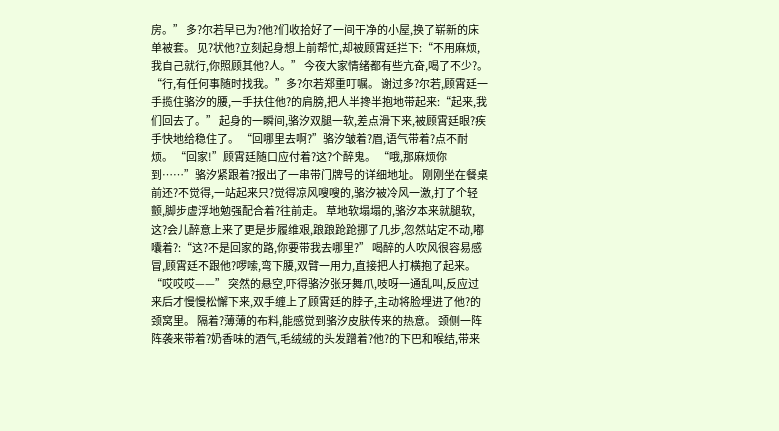房。” 多?尔若早已为?他?们收拾好了一间干净的小屋,换了崭新的床单被套。 见?状他?立刻起身想上前帮忙,却被顾霄廷拦下:“不用麻烦,我自己就行,你照顾其他?人。” 今夜大家情绪都有些亢奋,喝了不少?。 “行,有任何事随时找我。”多?尔若郑重叮嘱。 谢过多?尔若,顾霄廷一手揽住骆汐的腰,一手扶住他?的肩膀,把人半搀半抱地带起来:“起来,我们回去了。” 起身的一瞬间,骆汐双腿一软,差点滑下来,被顾霄廷眼?疾手快地给稳住了。 “回哪里去啊?”骆汐皱着?眉,语气带着?点不耐烦。 “回家!”顾霄廷随口应付着?这?个醉鬼。 “哦,那麻烦你到……”骆汐紧跟着?报出了一串带门牌号的详细地址。 刚刚坐在餐桌前还?不觉得,一站起来只?觉得凉风嗖嗖的,骆汐被冷风一激,打了个轻颤,脚步虚浮地勉强配合着?往前走。 草地软塌塌的,骆汐本来就腿软,这?会儿醉意上来了更是步履维艰,踉踉跄跄挪了几步,忽然站定不动,嘟囔着?:“这?不是回家的路,你要带我去哪里?” 喝醉的人吹风很容易感冒,顾霄廷不跟他?啰嗦,弯下腰,双臂一用力,直接把人打横抱了起来。 “哎哎哎——” 突然的悬空,吓得骆汐张牙舞爪,吱呀一通乱叫,反应过来后才慢慢松懈下来,双手缠上了顾霄廷的脖子,主动将脸埋进了他?的颈窝里。 隔着?薄薄的布料,能感觉到骆汐皮肤传来的热意。 颈侧一阵阵袭来带着?奶香味的酒气,毛绒绒的头发蹭着?他?的下巴和喉结,带来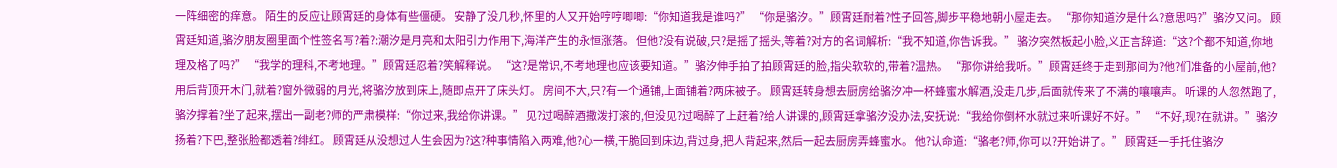一阵细密的痒意。 陌生的反应让顾霄廷的身体有些僵硬。 安静了没几秒,怀里的人又开始哼哼唧唧:“你知道我是谁吗?” “你是骆汐。”顾霄廷耐着?性子回答,脚步平稳地朝小屋走去。 “那你知道汐是什么?意思吗?”骆汐又问。 顾霄廷知道,骆汐朋友圈里面个性签名写?着?:潮汐是月亮和太阳引力作用下,海洋产生的永恒涨落。 但他?没有说破,只?是摇了摇头,等着?对方的名词解析:“我不知道,你告诉我。” 骆汐突然板起小脸,义正言辞道:“这?个都不知道,你地理及格了吗?” “我学的理科,不考地理。”顾霄廷忍着?笑解释说。 “这?是常识,不考地理也应该要知道。”骆汐伸手拍了拍顾霄廷的脸,指尖软软的,带着?温热。 “那你讲给我听。”顾霄廷终于走到那间为?他?们准备的小屋前,他?用后背顶开木门,就着?窗外微弱的月光,将骆汐放到床上,随即点开了床头灯。 房间不大,只?有一个通铺,上面铺着?两床被子。 顾霄廷转身想去厨房给骆汐冲一杯蜂蜜水解酒,没走几步,后面就传来了不满的嚷嚷声。 听课的人忽然跑了,骆汐撑着?坐了起来,摆出一副老?师的严肃模样:“你过来,我给你讲课。” 见?过喝醉酒撒泼打滚的,但没见?过喝醉了上赶着?给人讲课的,顾霄廷拿骆汐没办法,安抚说:“我给你倒杯水就过来听课好不好。” “不好,现?在就讲。”骆汐扬着?下巴,整张脸都透着?绯红。 顾霄廷从没想过人生会因为?这?种事情陷入两难,他?心一横,干脆回到床边,背过身,把人背起来,然后一起去厨房弄蜂蜜水。 他?认命道:“骆老?师,你可以?开始讲了。” 顾霄廷一手托住骆汐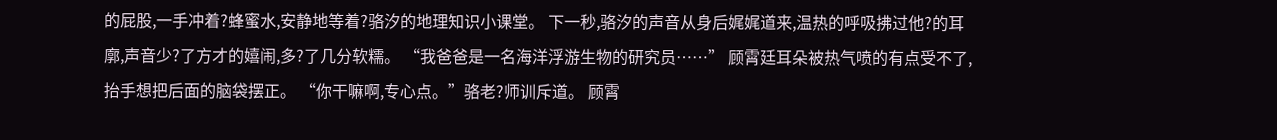的屁股,一手冲着?蜂蜜水,安静地等着?骆汐的地理知识小课堂。 下一秒,骆汐的声音从身后娓娓道来,温热的呼吸拂过他?的耳廓,声音少?了方才的嬉闹,多?了几分软糯。 “我爸爸是一名海洋浮游生物的研究员……” 顾霄廷耳朵被热气喷的有点受不了,抬手想把后面的脑袋摆正。 “你干嘛啊,专心点。”骆老?师训斥道。 顾霄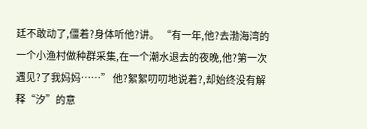廷不敢动了,僵着?身体听他?讲。 “有一年,他?去渤海湾的一个小渔村做种群采集,在一个潮水退去的夜晚,他?第一次遇见?了我妈妈……” 他?絮絮叨叨地说着?,却始终没有解释“汐”的意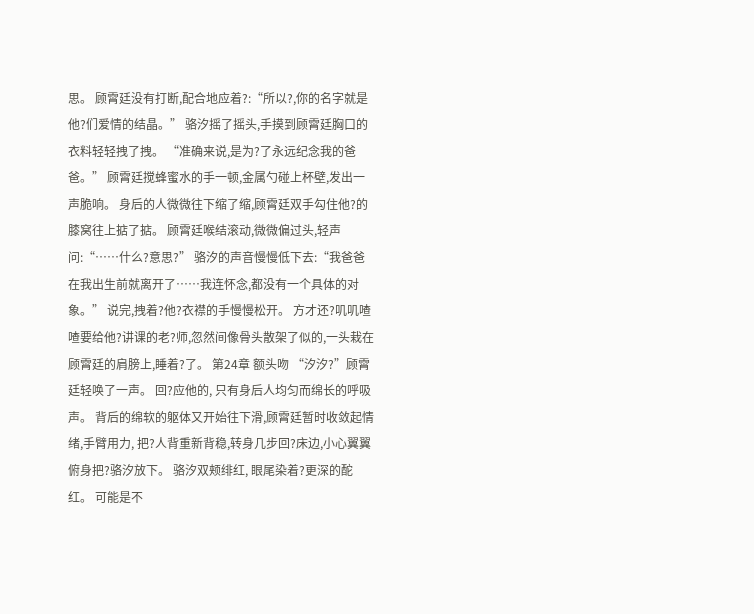思。 顾霄廷没有打断,配合地应着?:“所以?,你的名字就是他?们爱情的结晶。” 骆汐摇了摇头,手摸到顾霄廷胸口的衣料轻轻拽了拽。 “准确来说,是为?了永远纪念我的爸爸。” 顾霄廷搅蜂蜜水的手一顿,金属勺碰上杯壁,发出一声脆响。 身后的人微微往下缩了缩,顾霄廷双手勾住他?的膝窝往上掂了掂。 顾霄廷喉结滚动,微微偏过头,轻声问:“……什么?意思?” 骆汐的声音慢慢低下去:“我爸爸在我出生前就离开了……我连怀念,都没有一个具体的对象。” 说完,拽着?他?衣襟的手慢慢松开。 方才还?叽叽喳喳要给他?讲课的老?师,忽然间像骨头散架了似的,一头栽在顾霄廷的肩膀上,睡着?了。 第24章 额头吻 “汐汐?”顾霄廷轻唤了一声。 回?应他的, 只有身后人均匀而绵长的呼吸声。 背后的绵软的躯体又开始往下滑,顾霄廷暂时收敛起情绪,手臂用力, 把?人背重新背稳,转身几步回?床边,小心翼翼俯身把?骆汐放下。 骆汐双颊绯红, 眼尾染着?更深的酡红。 可能是不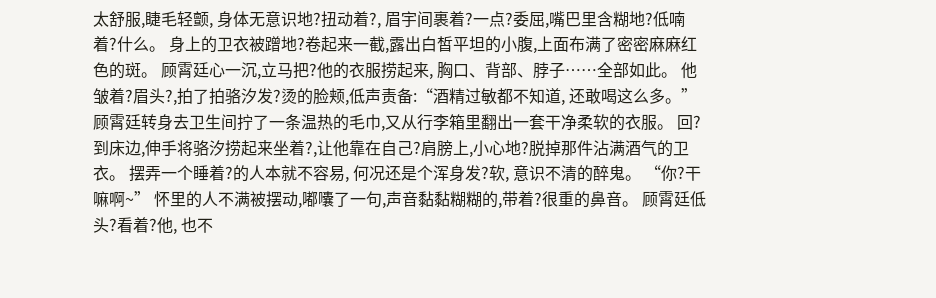太舒服,睫毛轻颤, 身体无意识地?扭动着?, 眉宇间裹着?一点?委屈,嘴巴里含糊地?低喃着?什么。 身上的卫衣被蹭地?卷起来一截,露出白皙平坦的小腹,上面布满了密密麻麻红色的斑。 顾霄廷心一沉,立马把?他的衣服捞起来, 胸口、背部、脖子……全部如此。 他皱着?眉头?,拍了拍骆汐发?烫的脸颊,低声责备:“酒精过敏都不知道, 还敢喝这么多。” 顾霄廷转身去卫生间拧了一条温热的毛巾,又从行李箱里翻出一套干净柔软的衣服。 回?到床边,伸手将骆汐捞起来坐着?,让他靠在自己?肩膀上,小心地?脱掉那件沾满酒气的卫衣。 摆弄一个睡着?的人本就不容易, 何况还是个浑身发?软, 意识不清的醉鬼。 “你?干嘛啊~” 怀里的人不满被摆动,嘟囔了一句,声音黏黏糊糊的,带着?很重的鼻音。 顾霄廷低头?看着?他, 也不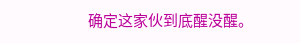确定这家伙到底醒没醒。